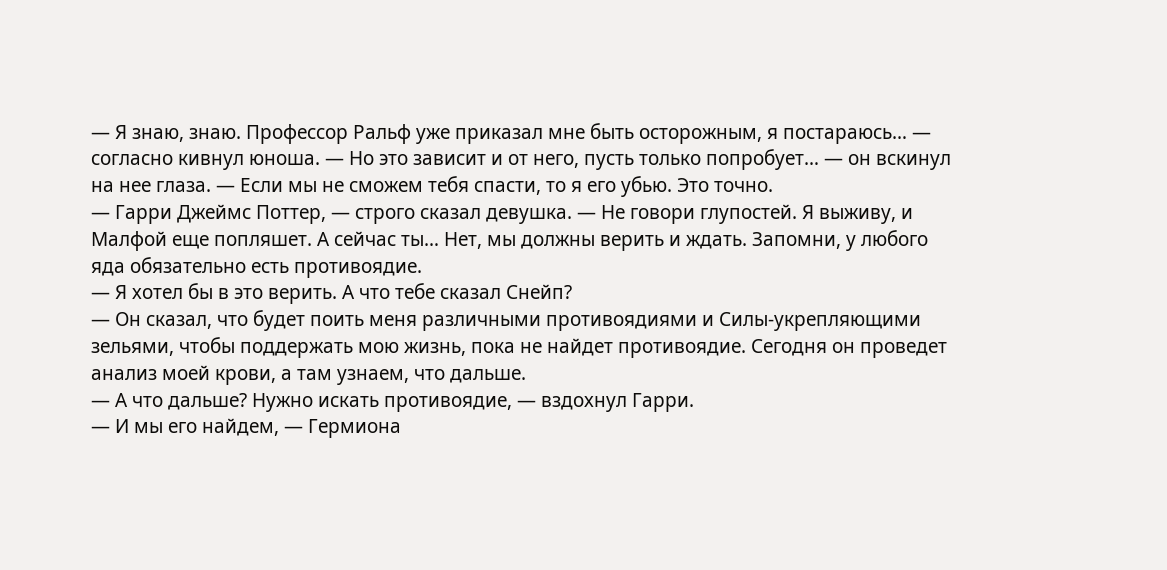— Я знаю, знаю. Профессор Ральф уже приказал мне быть осторожным, я постараюсь… — согласно кивнул юноша. — Но это зависит и от него, пусть только попробует… — он вскинул на нее глаза. — Если мы не сможем тебя спасти, то я его убью. Это точно.
— Гарри Джеймс Поттер, — строго сказал девушка. — Не говори глупостей. Я выживу, и Малфой еще попляшет. А сейчас ты… Нет, мы должны верить и ждать. Запомни, у любого яда обязательно есть противоядие.
— Я хотел бы в это верить. А что тебе сказал Снейп?
— Он сказал, что будет поить меня различными противоядиями и Силы-укрепляющими зельями, чтобы поддержать мою жизнь, пока не найдет противоядие. Сегодня он проведет анализ моей крови, а там узнаем, что дальше.
— А что дальше? Нужно искать противоядие, — вздохнул Гарри.
— И мы его найдем, — Гермиона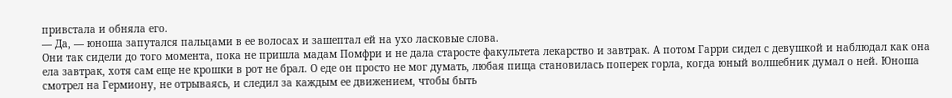привстала и обняла его.
— Да, — юноша запутался пальцами в ее волосах и зашептал ей на ухо ласковые слова.
Они так сидели до того момента, пока не пришла мадам Помфри и не дала старосте факультета лекарство и завтрак. А потом Гарри сидел с девушкой и наблюдал как она ела завтрак, хотя сам еще не крошки в рот не брал. О еде он просто не мог думать, любая пища становилась поперек горла, когда юный волшебник думал о ней. Юноша смотрел на Гермиону, не отрываясь, и следил за каждым ее движением, чтобы быть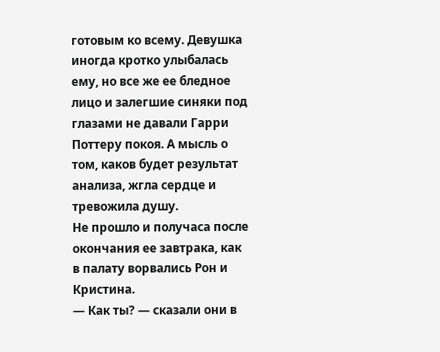готовым ко всему. Девушка иногда кротко улыбалась ему, но все же ее бледное лицо и залегшие синяки под глазами не давали Гарри Поттеру покоя. А мысль о том, каков будет результат анализа, жгла сердце и тревожила душу.
Не прошло и получаса после окончания ее завтрака, как в палату ворвались Рон и Кристина.
— Как ты? — сказали они в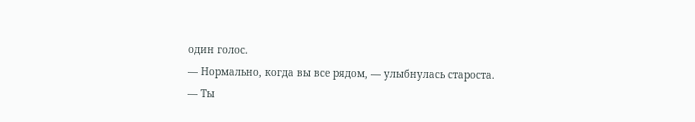один голос.
— Нормально, когда вы все рядом, — улыбнулась староста.
— Ты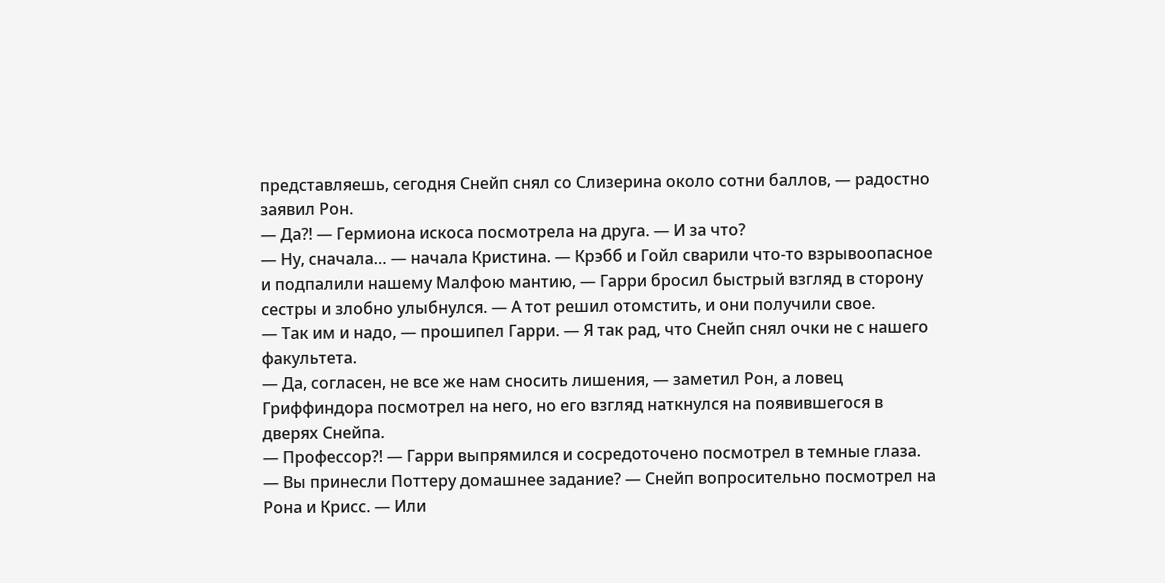представляешь, сегодня Снейп снял со Слизерина около сотни баллов, — радостно заявил Рон.
— Да?! — Гермиона искоса посмотрела на друга. — И за что?
— Ну, сначала… — начала Кристина. — Крэбб и Гойл сварили что-то взрывоопасное и подпалили нашему Малфою мантию, — Гарри бросил быстрый взгляд в сторону сестры и злобно улыбнулся. — А тот решил отомстить, и они получили свое.
— Так им и надо, — прошипел Гарри. — Я так рад, что Снейп снял очки не с нашего факультета.
— Да, согласен, не все же нам сносить лишения, — заметил Рон, а ловец Гриффиндора посмотрел на него, но его взгляд наткнулся на появившегося в дверях Снейпа.
— Профессор?! — Гарри выпрямился и сосредоточено посмотрел в темные глаза.
— Вы принесли Поттеру домашнее задание? — Снейп вопросительно посмотрел на Рона и Крисс. — Или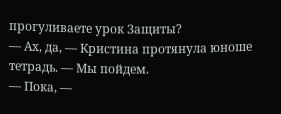прогуливаете урок Защиты?
— Ах, да, — Кристина протянула юноше тетрадь. — Мы пойдем.
— Пока, —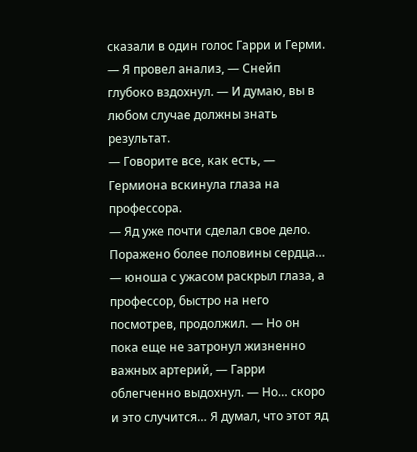сказали в один голос Гарри и Герми.
— Я провел анализ, — Снейп глубоко вздохнул. — И думаю, вы в любом случае должны знать результат.
— Говорите все, как есть, — Гермиона вскинула глаза на профессора.
— Яд уже почти сделал свое дело. Поражено более половины сердца… — юноша с ужасом раскрыл глаза, а профессор, быстро на него посмотрев, продолжил. — Но он пока еще не затронул жизненно важных артерий, — Гарри облегченно выдохнул. — Но… скоро и это случится… Я думал, что этот яд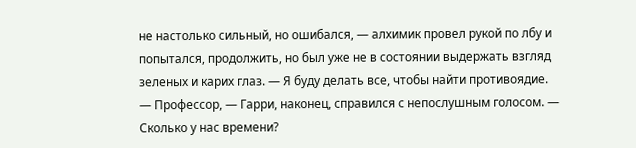не настолько сильный, но ошибался, — алхимик провел рукой по лбу и попытался, продолжить, но был уже не в состоянии выдержать взгляд зеленых и карих глаз. — Я буду делать все, чтобы найти противоядие.
— Профессор, — Гарри, наконец, справился с непослушным голосом. — Сколько у нас времени?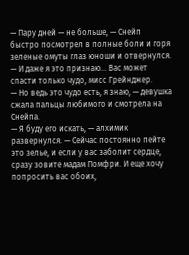— Пару дней — не больше, — Снейп быстро посмотрел в полные боли и горя зеленые омуты глаз юноши и отвернулся. — И даже я это признаю… Вас может спасти только чудо, мисс Грейнджер.
— Но ведь это чудо есть, я знаю, — девушка сжала пальцы любимого и смотрела на Снейпа.
— Я буду его искать, — алхимик развернулся. — Сейчас постоянно пейте это зелье, и если у вас заболит сердце, сразу зовите мадам Помфри. И еще хочу попросить вас обоих,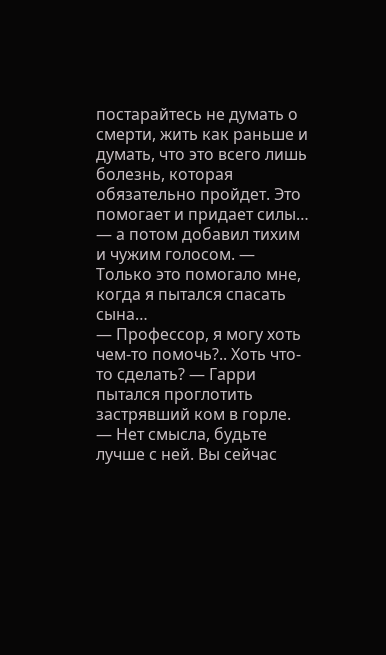постарайтесь не думать о смерти, жить как раньше и думать, что это всего лишь болезнь, которая обязательно пройдет. Это помогает и придает силы… — а потом добавил тихим и чужим голосом. — Только это помогало мне, когда я пытался спасать сына…
— Профессор, я могу хоть чем-то помочь?.. Хоть что-то сделать? — Гарри пытался проглотить застрявший ком в горле.
— Нет смысла, будьте лучше с ней. Вы сейчас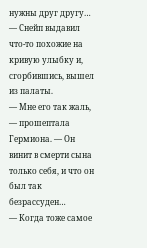нужны друг другу… — Снейп выдавил что-то похожие на кривую улыбку и, сгорбившись, вышел из палаты.
— Мне его так жаль, — прошептала Гермиона. — Он винит в смерти сына только себя, и что он был так безрассуден…
— Когда тоже самое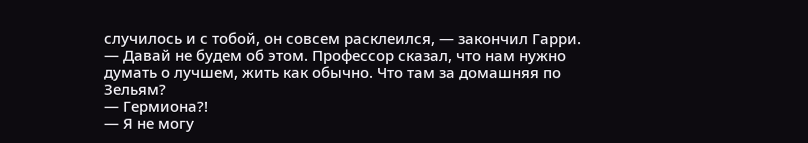случилось и с тобой, он совсем расклеился, — закончил Гарри.
— Давай не будем об этом. Профессор сказал, что нам нужно думать о лучшем, жить как обычно. Что там за домашняя по Зельям?
— Гермиона?!
— Я не могу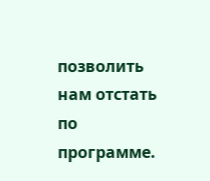позволить нам отстать по программе.